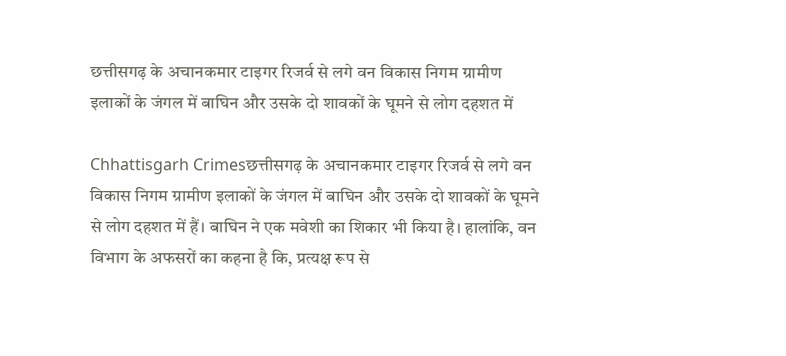छत्तीसगढ़ के अचानकमार टाइगर रिजर्व से लगे वन विकास निगम ग्रामीण इलाकों के जंगल में बाघिन और उसके दो शावकों के घूमने से लोग दहशत में

Chhattisgarh Crimesछत्तीसगढ़ के अचानकमार टाइगर रिजर्व से लगे वन विकास निगम ग्रामीण इलाकों के जंगल में बाघिन और उसके दो शावकों के घूमने से लोग दहशत में हैं। बाघिन ने एक मवेशी का शिकार भी किया है। हालांकि, वन विभाग के अफसरों का कहना है कि, प्रत्यक्ष रूप से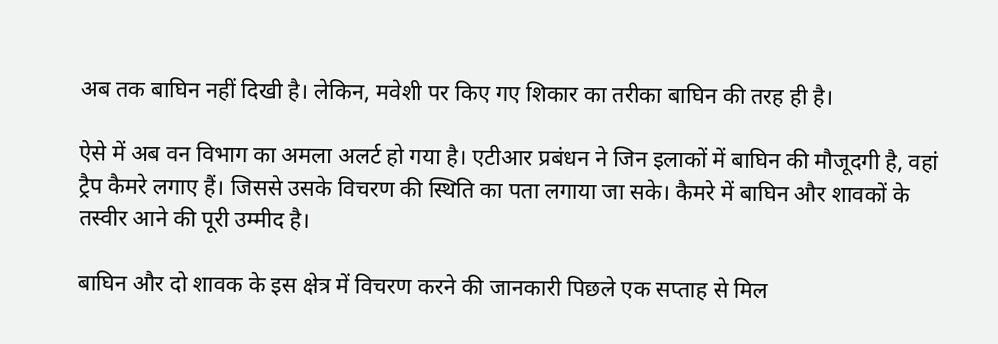अब तक बाघिन नहीं दिखी है। लेकिन, मवेशी पर किए गए शिकार का तरीका बाघिन की तरह ही है।

ऐसे में अब वन विभाग का अमला अलर्ट हो गया है। एटीआर प्रबंधन ने जिन इलाकों में बाघिन की मौजूदगी है, वहां ट्रैप कैमरे लगाए हैं। जिससे उसके विचरण की स्थिति का पता लगाया जा सके। कैमरे में बाघिन और शावकों के तस्वीर आने की पूरी उम्मीद है।

बाघिन और दो शावक के इस क्षेत्र में विचरण करने की जानकारी पिछले एक सप्ताह से मिल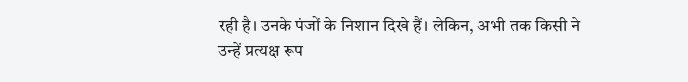रही है। उनके पंजों के निशान दिखे हैं। लेकिन, अभी तक किसी ने उन्हें प्रत्यक्ष रूप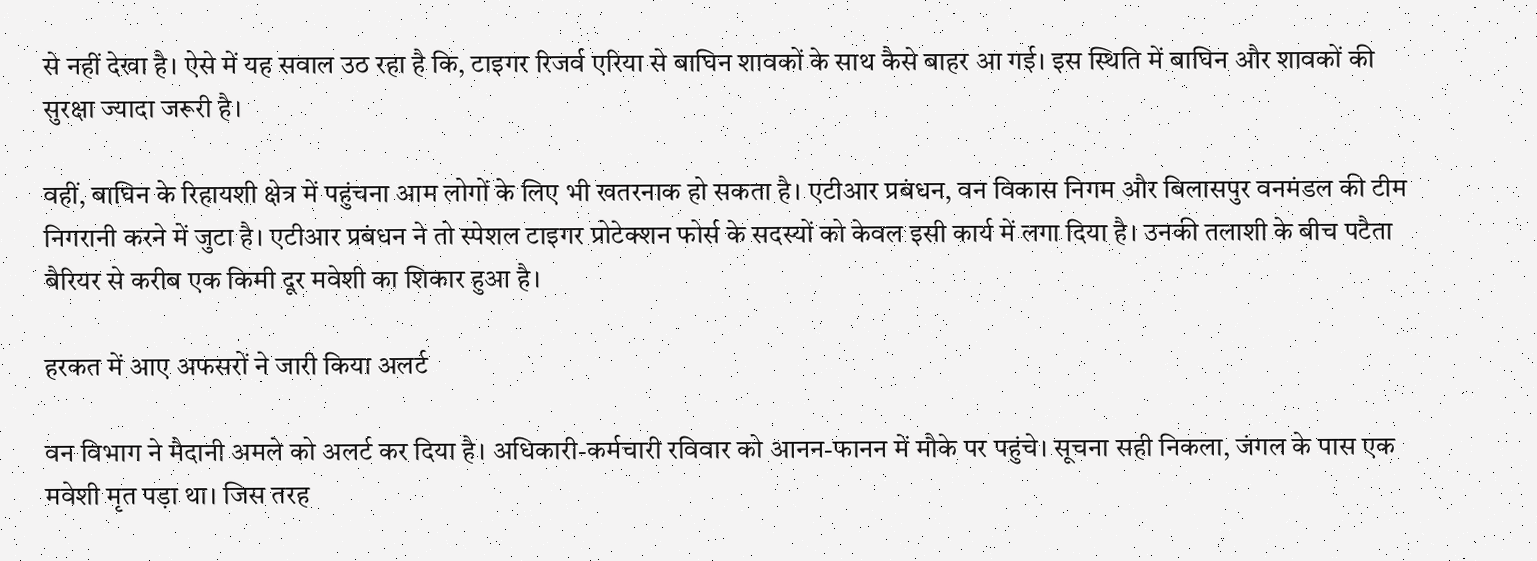से नहीं देखा है। ऐसे में यह सवाल उठ रहा है कि, टाइगर रिजर्व एरिया से बाघिन शावकों के साथ कैसे बाहर आ गई। इस स्थिति में बाघिन और शावकों की सुरक्षा ज्यादा जरूरी है।

वहीं, बाघिन के रिहायशी क्षेत्र में पहुंचना आम लोगों के लिए भी खतरनाक हो सकता है। एटीआर प्रबंधन, वन विकास निगम और बिलासपुर वनमंडल की टीम निगरानी करने में जुटा है। एटीआर प्रबंधन ने तो स्पेशल टाइगर प्रोटेक्शन फोर्स के सदस्यों को केवल इसी कार्य में लगा दिया है। उनकी तलाशी के बीच पटैता बैरियर से करीब एक किमी दूर मवेशी का शिकार हुआ है।

हरकत में आए अफसरों ने जारी किया अलर्ट

वन विभाग ने मैदानी अमले को अलर्ट कर दिया है। अधिकारी-कर्मचारी रविवार को आनन-फानन में मौके पर पहुंचे। सूचना सही निकला, जंगल के पास एक मवेशी मृत पड़ा था। जिस तरह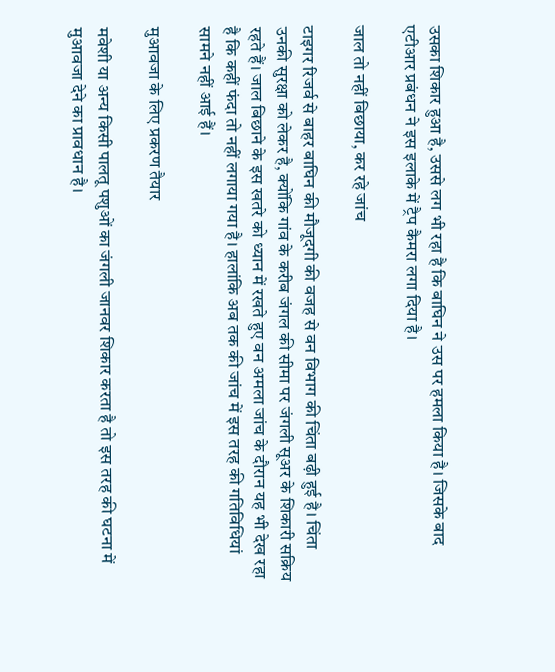उसका शिकार हुआ है, उससे लग भी रहा है कि बाघिन ने उस पर हमला किया है। जिसके बाद एटीआर प्रबंधन ने इस इलाके में ट्रैप कैमरा लगा दिया है।

जाल तो नहीं बिछाया, कर रहे जांच

टाइगर रिजर्व से बाहर बाघिन की मौजूदगी की वजह से वन विभाग की चिंता बढ़ी हुई है। चिंता उनकी सुरक्षा को लेकर है, क्योंकि गांव के करीब जंगल की सीमा पर जंगली सूअर के शिकारी सक्रिय रहते हैं। जाल बिछाने के इस खतरे को ध्यान में रखते हुए वन अमला जांच के दौरान यह भी देख रहा है कि कहीं फंदा तो नहीं लगाया गया है। हालांकि अब तक की जांच में इस तरह की गतिविधियां सामने नहीं आई हैं।

मुआवजा के लिए प्रकरण तैयार

मवेशी या अन्य किसी पालतू पशुओं का जंगली जानवर शिकार करता है तो इस तरह की घटना में मुआवजा देने का प्रावधान है।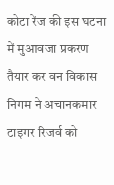कोटा रेंज की इस घटना में मुआवजा प्रकरण तैयार कर वन विकास निगम ने अचानकमार टाइगर रिजर्व को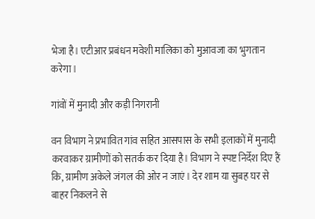भेजा है। एटीआर प्रबंधन मवेशी मालिका को मुआवजा का भुगतान करेगा।

गांवों में मुनादी और कड़ी निगरानी

वन विभाग ने प्रभावित गांव सहित आसपास के सभी इलाकों में मुनादी करवाकर ग्रामीणों को सतर्क कर दिया है। विभाग ने स्पष्ट निर्देश दिए हैं कि, ग्रामीण अकेले जंगल की ओर न जाएं। देर शाम या सुबह घर से बाहर निकलने से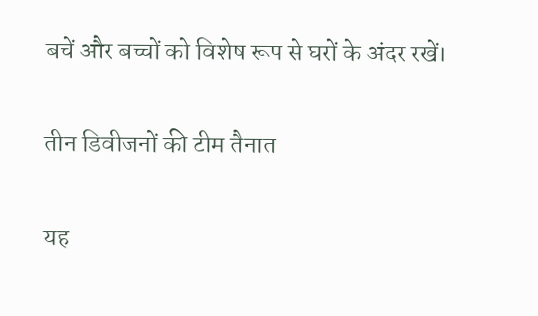बचें और बच्चों को विशेष रूप से घरों के अंदर रखें।

तीन डिवीजनों की टीम तैनात

यह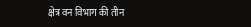क्षेत्र वन विभाग की तीन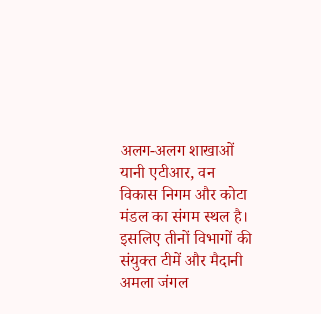अलग-अलग शाखाओं यानी एटीआर, वन विकास निगम और कोटा मंडल का संगम स्थल है। इसलिए तीनों विभागों की संयुक्त टीमें और मैदानी अमला जंगल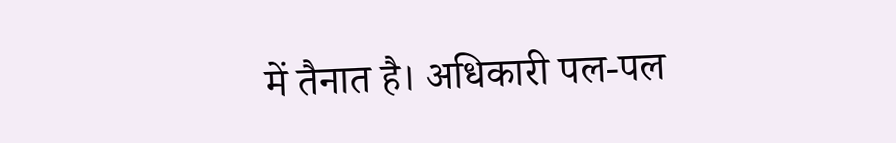में तैनात है। अधिकारी पल-पल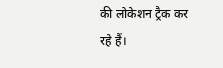की लोकेशन ट्रैक कर रहे हैं।